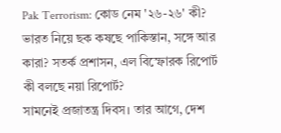Pak Terrorism: কোড নেম '২৬-২৬' কী? ভারত নিয়ে ছক কষছে পাকিস্তান, সঙ্গে আর কারা? সতর্ক প্রশাসন, এল বিস্ফোরক রিপোর্ট
কী বলছে নয়া রিপোর্ট?
সামনেই প্রজাতন্ত্র দিবস। তার আগে, দেশ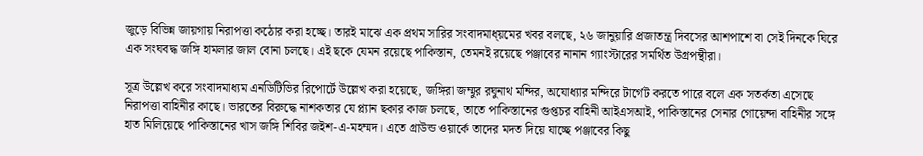জুড়ে বিভিন্ন জায়গায় নিরাপত্তা কঠোর করা হচ্ছে। তারই মাঝে এক প্রথম সারির সংবাদমাধ্য়মের খবর বলছে, ২৬ জানুয়ারি প্রজাতন্ত্র দিবসের আশপাশে বা সেই দিনকে ঘিরে এক সংঘবদ্ধ জঙ্গি হামলার জাল বোনা চলছে। এই ছকে যেমন রয়েছে পাকিস্তান, তেমনই রয়েছে পঞ্জাবের নানান গ্যাংস্টারের সমর্থিত উগ্রপন্থীরা।

সূত্র উল্লেখ করে সংবাদমাধ্যম এনডিটিভির রিপোর্টে উল্লেখ করা হয়েছে, জঙ্গিরা জম্মুর রঘুনাথ মন্দির, অযোধ্যার মন্দিরে টার্গেট করতে পারে বলে এক সতর্কতা এসেছে নিরাপত্তা বাহিনীর কাছে। ভারতের বিরুদ্ধে নাশকতার যে প্ল্যান ছকার কাজ চলছে, তাতে পাকিস্তানের গুপ্তচর বাহিনী আইএসআই, পাকিস্তানের সেনার গোয়েন্দা বাহিনীর সঙ্গে হাত মিলিয়েছে পাকিস্তানের খাস জঙ্গি শিবির জইশ-এ-মহম্মদ। এতে গ্রাউন্ড ওয়ার্কে তাদের মদত দিয়ে যাচ্ছে পঞ্জাবের কিছু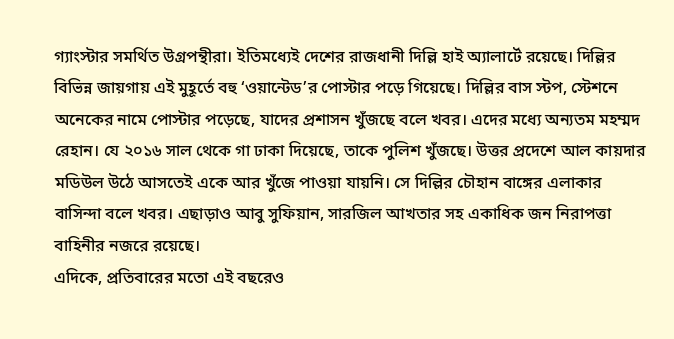গ্যাংস্টার সমর্থিত উগ্রপন্থীরা। ইতিমধ্যেই দেশের রাজধানী দিল্লি হাই অ্যালার্টে রয়েছে। দিল্লির বিভিন্ন জায়গায় এই মুহূর্তে বহু ‘ওয়ান্টেড’র পোস্টার পড়ে গিয়েছে। দিল্লির বাস স্টপ, স্টেশনে অনেকের নামে পোস্টার পড়েছে, যাদের প্রশাসন খুঁজছে বলে খবর। এদের মধ্যে অন্যতম মহম্মদ রেহান। যে ২০১৬ সাল থেকে গা ঢাকা দিয়েছে, তাকে পুলিশ খুঁজছে। উত্তর প্রদেশে আল কায়দার মডিউল উঠে আসতেই একে আর খুঁজে পাওয়া যায়নি। সে দিল্লির চৌহান বাঙ্গের এলাকার বাসিন্দা বলে খবর। এছাড়াও আবু সুফিয়ান, সারজিল আখতার সহ একাধিক জন নিরাপত্তা বাহিনীর নজরে রয়েছে।
এদিকে, প্রতিবারের মতো এই বছরেও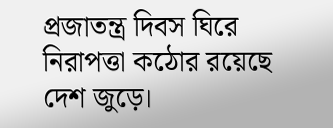প্রজাতন্ত্র দিবস ঘিরে নিরাপত্তা কঠোর রয়েছে দেশ জুড়ে।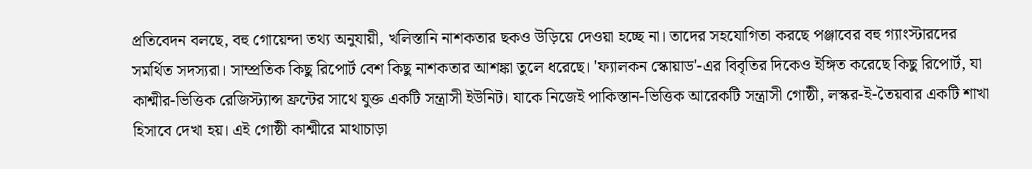প্রতিবেদন বলছে, বহু গোয়েন্দা তথ্য অনুযায়ী, খলিস্তানি নাশকতার ছকও উড়িয়ে দেওয়া হচ্ছে না। তাদের সহযোগিতা করছে পঞ্জাবের বহু গ্যাংস্টারদের সমর্থিত সদস্যরা। সাম্প্রতিক কিছু রিপোর্ট বেশ কিছু নাশকতার আশঙ্কা তুলে ধরেছে। 'ফ্যালকন স্কোয়াড'-এর বিবৃতির দিকেও ইঙ্গিত করেছে কিছু রিপোর্ট, যা কাশ্মীর-ভিত্তিক রেজিস্ট্যান্স ফ্রন্টের সাথে যুক্ত একটি সন্ত্রাসী ইউনিট। যাকে নিজেই পাকিস্তান-ভিত্তিক আরেকটি সন্ত্রাসী গোষ্ঠী, লস্কর-ই-তৈয়বার একটি শাখা হিসাবে দেখা হয়। এই গোষ্ঠী কাশ্মীরে মাথাচাড়া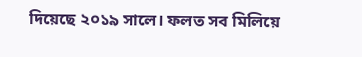দিয়েছে ২০১৯ সালে। ফলত সব মিলিয়ে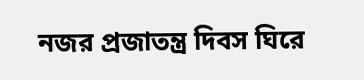নজর প্রজাতন্ত্র দিবস ঘিরে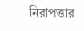নিরাপত্তার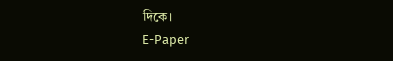দিকে।
E-Paper